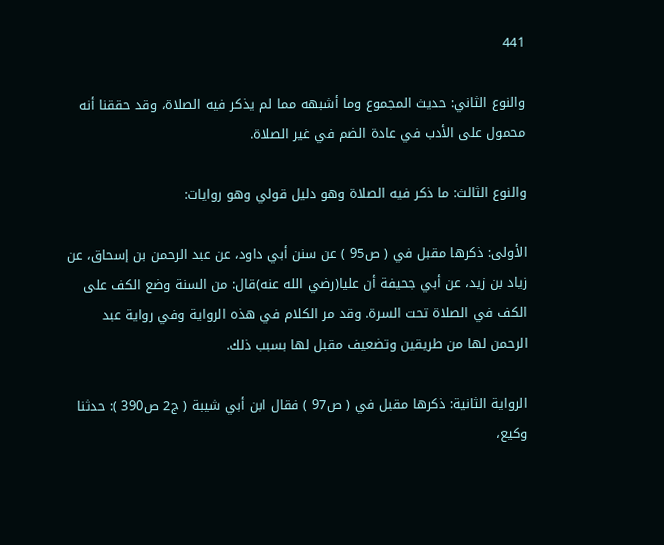441

والنوع الثاني: حديث المجموع وما أشبهه مما لم يذكر فيه الصلاة، وقد حققنا أنه محمول على الأدب في عادة الضم في غير الصلاة.

والنوع الثالث: ما ذكر فيه الصلاة وهو دليل قولي وهو روايات:

الأولى: ذكرها مقبل في ( ص95 ) عن سنن أبي داود، عن عبد الرحمن بن إسحاق، عن زياد بن زيد، عن أبي جحيفة أن عليا(رضي الله عنه)قال: من السنة وضع الكف على الكف في الصلاة تحت السرة. وقد مر الكلام في هذه الرواية وفي رواية عبد الرحمن لها من طريقين وتضعيف مقبل لها بسبب ذلك.

الرواية الثانية: ذكرها مقبل في ( ص97 ) فقال ابن أبي شيبة ( ج2 ص390 ): حدثنا وكيع،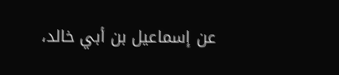عن إسماعيل بن أبي خالد،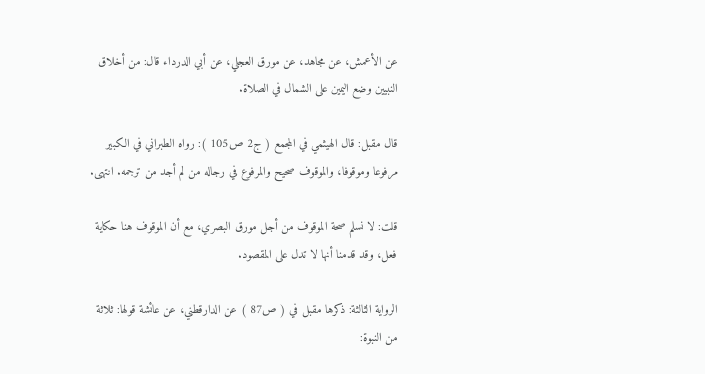عن الأعمش، عن مجاهد، عن مورق العجلي، عن أبي الدرداء قال: من أخلاق النبيين وضع اليمين على الشمال في الصلاة.

قال مقبل: قال الهيثمي في المجمع ( ج2 ص105 ): رواه الطبراني في الكبير مرفوعا وموقوفا، والموقوف صحيح والمرفوع في رجاله من لم أجد من ترجمه. انتهى.

قلت: لا نسلم صحة الموقوف من أجل مورق البصري، مع أن الموقوف هنا حكاية فعل، وقد قدمنا أنها لا تدل على المقصود.

الرواية الثالثة: ذكرها مقبل في ( ص87 ) عن الدارقطني، عن عائشة قولها: ثلاثة من النبوة: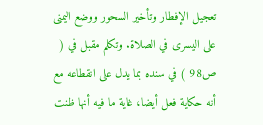تعجيل الإفطار وتأخير السحور ووضع اليمنى على اليسرى في الصلاة. وتكلم مقبل في ( ص98 ) في سنده بما يدل على انقطاعه مع أنه حكاية فعل أيضا، غاية ما فيه أنها ظنت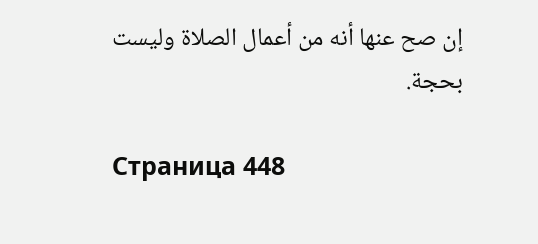إن صح عنها أنه من أعمال الصلاة وليست بحجة.

Страница 448